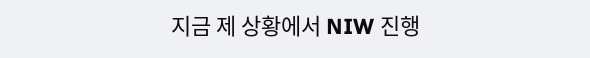지금 제 상황에서 NIW 진행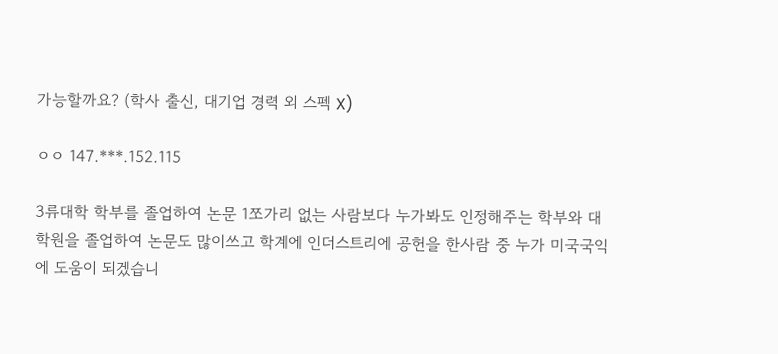가능할까요? (학사 출신, 대기업 경력 외 스펙 X)

ㅇㅇ 147.***.152.115

3류대학 학부를 졸업하여 논문 1쪼가리 없는 사람보다 누가봐도 인정해주는 학부와 대학원을 졸업하여 논문도 많이쓰고 학계에 인더스트리에 공헌을 한사람 중 누가 미국국익에 도움이 되겠습니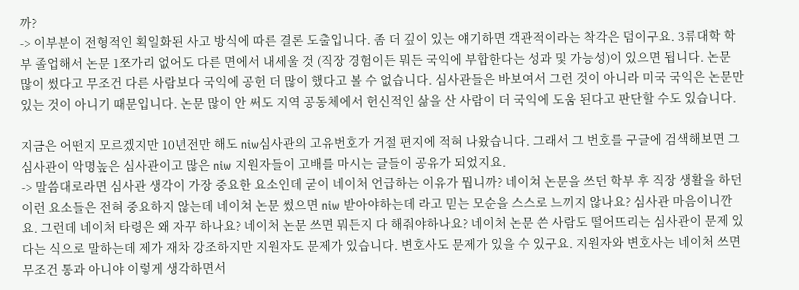까?
-> 이부분이 전형적인 획일화된 사고 방식에 따른 결론 도출입니다. 좀 더 깊이 있는 얘기하면 객관적이라는 착각은 덤이구요. 3류대학 학부 졸업해서 논문 1쪼가리 없어도 다른 면에서 내세울 것 (직장 경험이든 뭐든 국익에 부합한다는 성과 및 가능성)이 있으면 됩니다. 논문 많이 썼다고 무조건 다른 사람보다 국익에 공헌 더 많이 했다고 볼 수 없습니다. 심사관들은 바보여서 그런 것이 아니라 미국 국익은 논문만 있는 것이 아니기 때문입니다. 논문 많이 안 써도 지역 공동체에서 헌신적인 삶을 산 사람이 더 국익에 도움 된다고 판단할 수도 있습니다.

지금은 어떤지 모르겠지만 10년전만 해도 niw심사관의 고유번호가 거절 편지에 적혀 나왔습니다. 그래서 그 번호를 구글에 검색해보면 그 심사관이 악명높은 심사관이고 많은 niw 지원자들이 고배를 마시는 글들이 공유가 되었지요.
-> 말씀대로라면 심사관 생각이 가장 중요한 요소인데 굳이 네이처 언급하는 이유가 뭡니까? 네이쳐 논문을 쓰던 학부 후 직장 생활을 하던 이런 요소들은 전혀 중요하지 않는데 네이쳐 논문 썼으면 niw 받아야하는데 라고 믿는 모순을 스스로 느끼지 않나요? 심사관 마음이니깐요. 그런데 네이처 타령은 왜 자꾸 하나요? 네이처 논문 쓰면 뭐든지 다 해줘야하나요? 네이처 논문 쓴 사람도 떨어뜨리는 심사관이 문제 있다는 식으로 말하는데 제가 재차 강조하지만 지원자도 문제가 있습니다. 변호사도 문제가 있을 수 있구요. 지원자와 변호사는 네이처 쓰면 무조건 통과 아니야 이렇게 생각하면서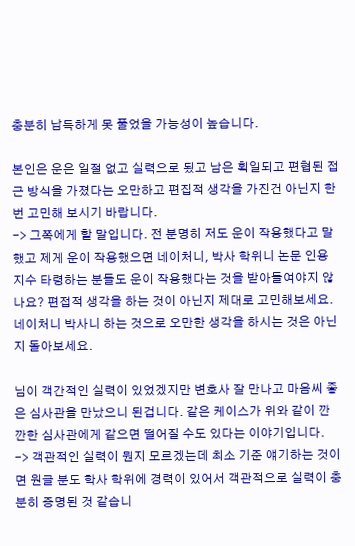충분히 납득하게 못 풀었을 가능성이 높습니다.

본인은 운은 일절 없고 실력으로 됬고 남은 획일되고 편협된 접근 방식을 가졌다는 오만하고 편집적 생각을 가진건 아닌지 한번 고민해 보시기 바랍니다.
-> 그쪽에게 할 말입니다. 전 분명히 저도 운이 작용했다고 말했고 제게 운이 작용했으면 네이처니, 박사 학위니 논문 인용지수 타령하는 분들도 운이 작용했다는 것을 받아들여야지 않나요? 편접적 생각을 하는 것이 아닌지 제대로 고민해보세요. 네이처니 박사니 하는 것으로 오만한 생각을 하시는 것은 아닌지 돌아보세요.

님이 객간적인 실력이 있었겠지만 변호사 잘 만나고 마음씨 좋은 심사관을 만났으니 된겁니다. 같은 케이스가 위와 같이 깐깐한 심사관에게 같으면 떨어질 수도 있다는 이야기입니다.
-> 객관적인 실력이 뭔지 모르겠는데 최소 기준 얘기하는 것이면 원글 분도 학사 학위에 경력이 있어서 객관적으로 실력이 충분히 증명된 것 같습니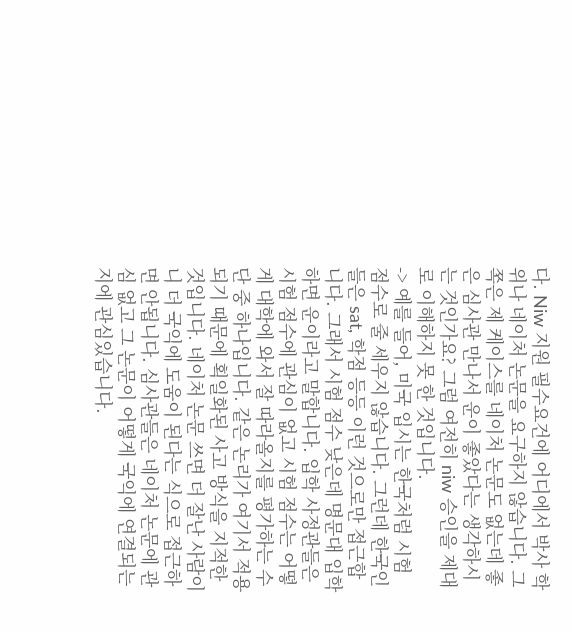다. Niw 지원 필수요건에 어디에서 박사 학위나 네이처 논문을 요구하지 않습니다. 그 쪽은 제 케이스를 네이처 논문도 없는데 좋은 심사관 만나서 운이 좋았다는 생각하시는 것인가요? 그럼 여전히 niw 승인을 제대로 이해하지 못 한 것입니다.
-> 예를 들어, 미국 입시는 한국처럼 시험 점수로 줄 세우지 않습니다. 그런데 한국인들은 sat, 학점 등등 이런 것으로만 접근합니다. 그래서 시험 점수 낮은데 명문대 입학하면 운이라고 말합니다. 입학 사정관들은 시험 점수에 관심이 없고 시험 점수는 어떻게 대학에 와서 잘 따라올지를 평가하는 수단 중 하나입니다. 같은 논리가 여기서 적용되기 때문에 획일화된 사고 방식을 지적한 것입니다. 네이처 논문 쓰면 더 잘난 사람이니 더 국익에 도움이 된다는 식으로 접근하면 안됩니다. 심사관들은 네이처 논문에 관심 없고 그 논문이 어떻게 국익에 연결되는지에 관심있습니다.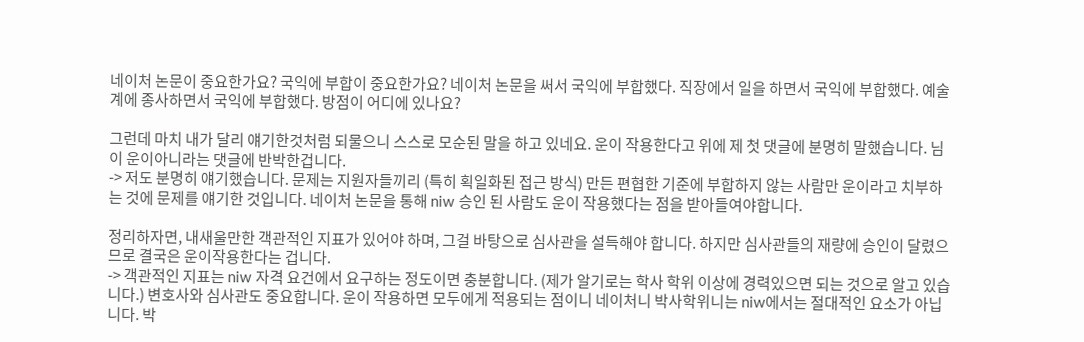네이처 논문이 중요한가요? 국익에 부합이 중요한가요? 네이처 논문을 써서 국익에 부합했다. 직장에서 일을 하면서 국익에 부합했다. 예술계에 종사하면서 국익에 부합했다. 방점이 어디에 있나요?

그런데 마치 내가 달리 얘기한것처럼 되물으니 스스로 모순된 말을 하고 있네요. 운이 작용한다고 위에 제 첫 댓글에 분명히 말했습니다. 님이 운이아니라는 댓글에 반박한겁니다.
-> 저도 분명히 얘기했습니다. 문제는 지원자들끼리 (특히 획일화된 접근 방식) 만든 편협한 기준에 부합하지 않는 사람만 운이라고 치부하는 것에 문제를 얘기한 것입니다. 네이처 논문을 통해 niw 승인 된 사람도 운이 작용했다는 점을 받아들여야합니다.

정리하자면, 내새울만한 객관적인 지표가 있어야 하며, 그걸 바탕으로 심사관을 설득해야 합니다. 하지만 심사관들의 재량에 승인이 달렸으므로 결국은 운이작용한다는 겁니다.
-> 객관적인 지표는 niw 자격 요건에서 요구하는 정도이면 충분합니다. (제가 알기로는 학사 학위 이상에 경력있으면 되는 것으로 알고 있습니다.) 변호사와 심사관도 중요합니다. 운이 작용하면 모두에게 적용되는 점이니 네이처니 박사학위니는 niw에서는 절대적인 요소가 아닙니다. 박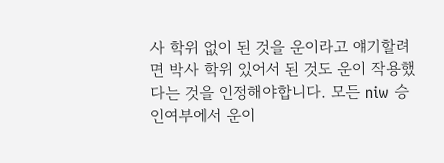사 학위 없이 된 것을 운이라고 얘기할려면 박사 학위 있어서 된 것도 운이 작용했다는 것을 인정해야합니다. 모든 niw 승인여부에서 운이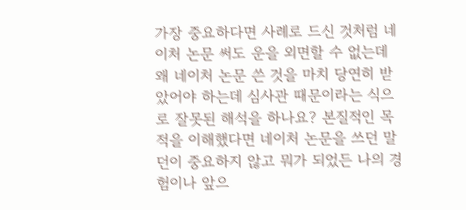가장 중요하다면 사례로 드신 것처럼 네이처 논문 써도 운을 외면할 수 없는데 왜 네이처 논문 쓴 것을 마치 당연히 받았어야 하는데 심사관 때문이라는 식으로 잘못된 해석을 하나요? 본질적인 목적을 이해했다면 네이처 논문을 쓰던 말던이 중요하지 않고 뭐가 되었든 나의 경험이나 앞으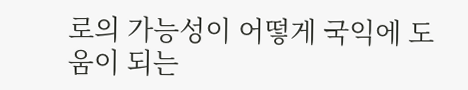로의 가능성이 어떻게 국익에 도움이 되는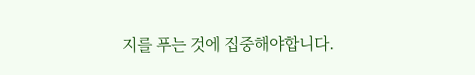지를 푸는 것에 집중해야합니다.